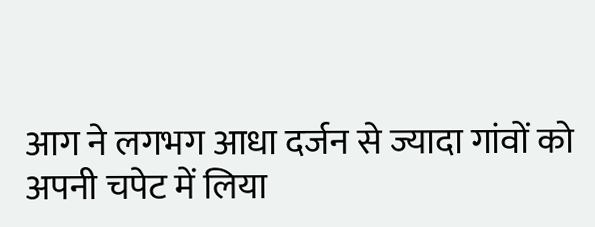आग ने लगभग आधा दर्जन से ज्यादा गांवों को अपनी चपेट में लिया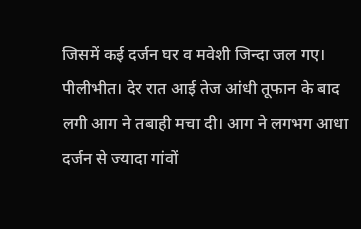जिसमें कई दर्जन घर व मवेशी जिन्दा जल गए।
पीलीभीत। देर रात आई तेज आंधी तूफान के बाद लगी आग ने तबाही मचा दी। आग ने लगभग आधा दर्जन से ज्यादा गांवों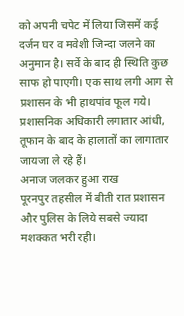को अपनी चपेट में लिया जिसमें कई दर्जन घर व मवेशी जिन्दा जलने का अनुमान है। सर्वे के बाद ही स्थिति कुछ साफ हो पाएगी। एक साथ लगी आग से प्रशासन के भी हाथपांव फूल गये। प्रशासनिक अधिकारी लगातार आंधी, तूफान के बाद के हालातों का लागातार जायजा ले रहे हैं।
अनाज जलकर हुआ राख
पूरनपुर तहसील में बीती रात प्रशासन और पुलिस के लिये सबसे ज्यादा मशक्कत भरी रही।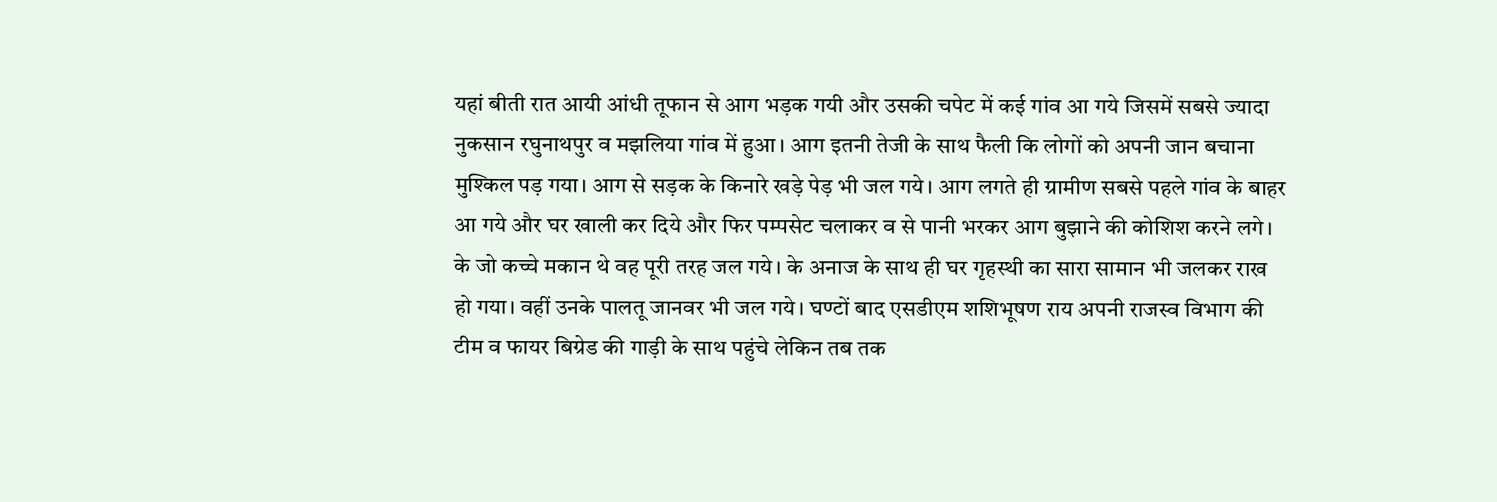यहां बीती रात आयी आंधी तूफान से आग भड़क गयी और उसकी चपेट में कई गांव आ गये जिसमें सबसे ज्यादा नुकसान रघुनाथपुर व मझलिया गांव में हुआ। आग इतनी तेजी के साथ फैली कि लोगों को अपनी जान बचाना मुश्किल पड़ गया। आग से सड़क के किनारे खड़े पेड़ भी जल गये। आग लगते ही ग्रामीण सबसे पहले गांव के बाहर आ गये और घर खाली कर दिये और फिर पम्पसेट चलाकर व से पानी भरकर आग बुझाने की कोशिश करने लगे। के जो कच्चे मकान थे वह पूरी तरह जल गये। के अनाज के साथ ही घर गृहस्थी का सारा सामान भी जलकर राख हो गया। वहीं उनके पालतू जानवर भी जल गये। घण्टों बाद एसडीएम शशिभूषण राय अपनी राजस्व विभाग की टीम व फायर बिग्रेड की गाड़ी के साथ पहुंचे लेकिन तब तक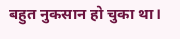बहुत नुकसान हो चुका था।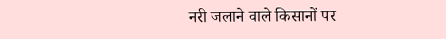नरी जलाने वाले किसानों पर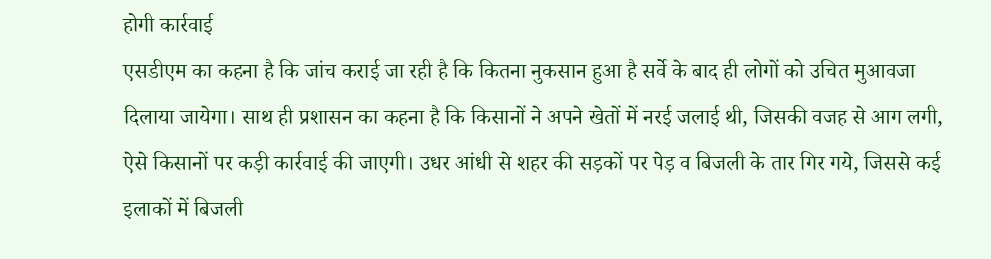होगी कार्रवाई
एसडीएम का कहना है कि जांच कराई जा रही है कि कितना नुकसान हुआ है सर्वे के बाद ही लोगों को उचित मुआवजा दिलाया जायेगा। साथ ही प्रशासन का कहना है कि किसानों ने अपने खेतों में नरई जलाई थी, जिसकी वजह से आग लगी, ऐसे किसानों पर कड़ी कार्रवाई की जाएगी। उधर आंधी से शहर की सड़कों पर पेड़ व बिजली के तार गिर गये, जिससे कई इलाकों में बिजली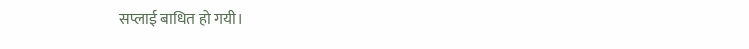सप्लाई बाधित हो गयी।